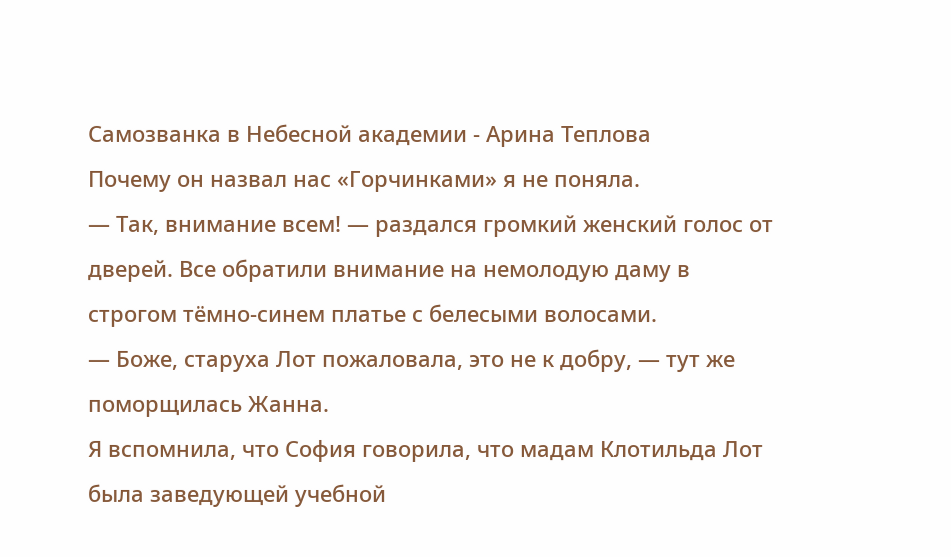Самозванка в Небесной академии - Арина Теплова
Почему он назвал нас «Горчинками» я не поняла.
— Так, внимание всем! — раздался громкий женский голос от дверей. Все обратили внимание на немолодую даму в строгом тёмно-синем платье с белесыми волосами.
— Боже, старуха Лот пожаловала, это не к добру, — тут же поморщилась Жанна.
Я вспомнила, что София говорила, что мадам Клотильда Лот была заведующей учебной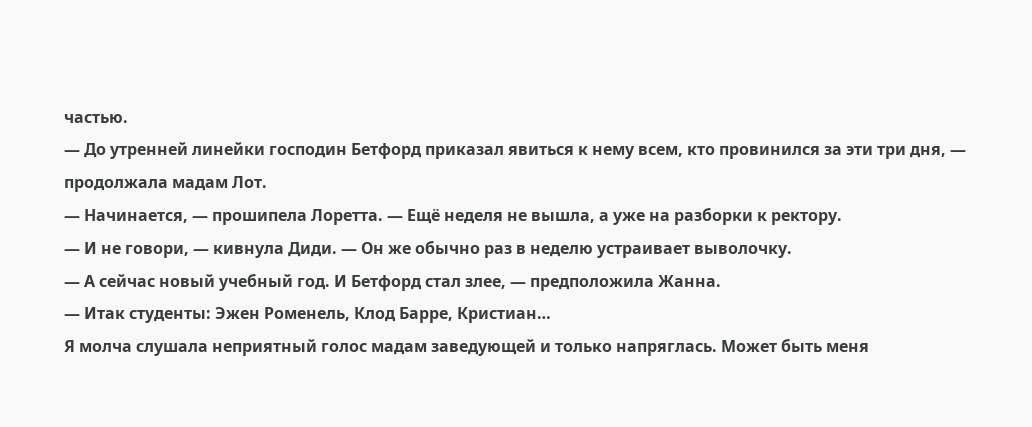частью.
— До утренней линейки господин Бетфорд приказал явиться к нему всем, кто провинился за эти три дня, — продолжала мадам Лот.
— Начинается, — прошипела Лоретта. — Ещё неделя не вышла, а уже на разборки к ректору.
— И не говори, — кивнула Диди. — Он же обычно раз в неделю устраивает выволочку.
— А сейчас новый учебный год. И Бетфорд стал злее, — предположила Жанна.
— Итак студенты: Эжен Роменель, Клод Барре, Кристиан…
Я молча слушала неприятный голос мадам заведующей и только напряглась. Может быть меня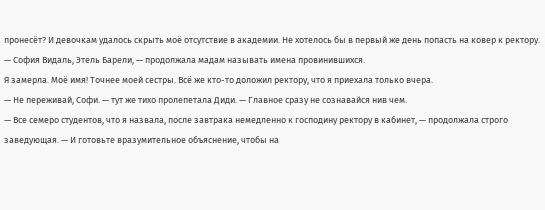пронесёт? И девочкам удалось скрыть моё отсутствие в академии. Не хотелось бы в первый же день попасть на ковер к ректору.
— София Видаль, Этель Барели, — продолжала мадам называть имена провинившихся.
Я замерла. Моё имя! Точнее моей сестры. Всё же кто-то доложил ректору, что я приехала только вчера.
— Не переживай, Софи. — тут же тихо пролепетала Диди. — Главное сразу не сознавайся нив чем.
— Все семеро студентов, что я назвала, после завтрака немедленно к господину ректору в кабинет, — продолжала строго заведующая. — И готовьте вразумительное объяснение, чтобы на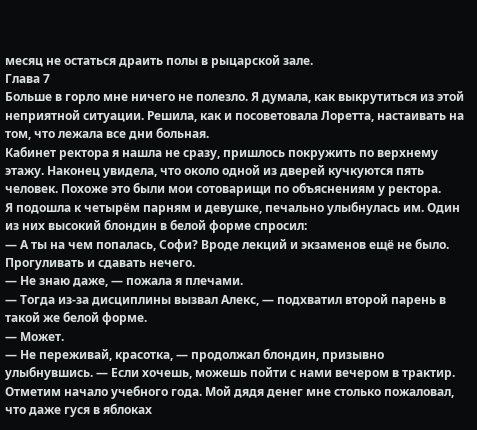месяц не остаться драить полы в рыцарской зале.
Глава 7
Больше в горло мне ничего не полезло. Я думала, как выкрутиться из этой неприятной ситуации. Решила, как и посоветовала Лоретта, настаивать на том, что лежала все дни больная.
Кабинет ректора я нашла не сразу, пришлось покружить по верхнему этажу. Наконец увидела, что около одной из дверей кучкуются пять человек. Похоже это были мои сотоварищи по объяснениям у ректора.
Я подошла к четырём парням и девушке, печально улыбнулась им. Один из них высокий блондин в белой форме спросил:
— А ты на чем попалась, Софи? Вроде лекций и экзаменов ещё не было. Прогуливать и сдавать нечего.
— Не знаю даже, — пожала я плечами.
— Тогда из-за дисциплины вызвал Алекс, — подхватил второй парень в такой же белой форме.
— Может.
— Не переживай, красотка, — продолжал блондин, призывно улыбнувшись. — Если хочешь, можешь пойти с нами вечером в трактир. Отметим начало учебного года. Мой дядя денег мне столько пожаловал, что даже гуся в яблоках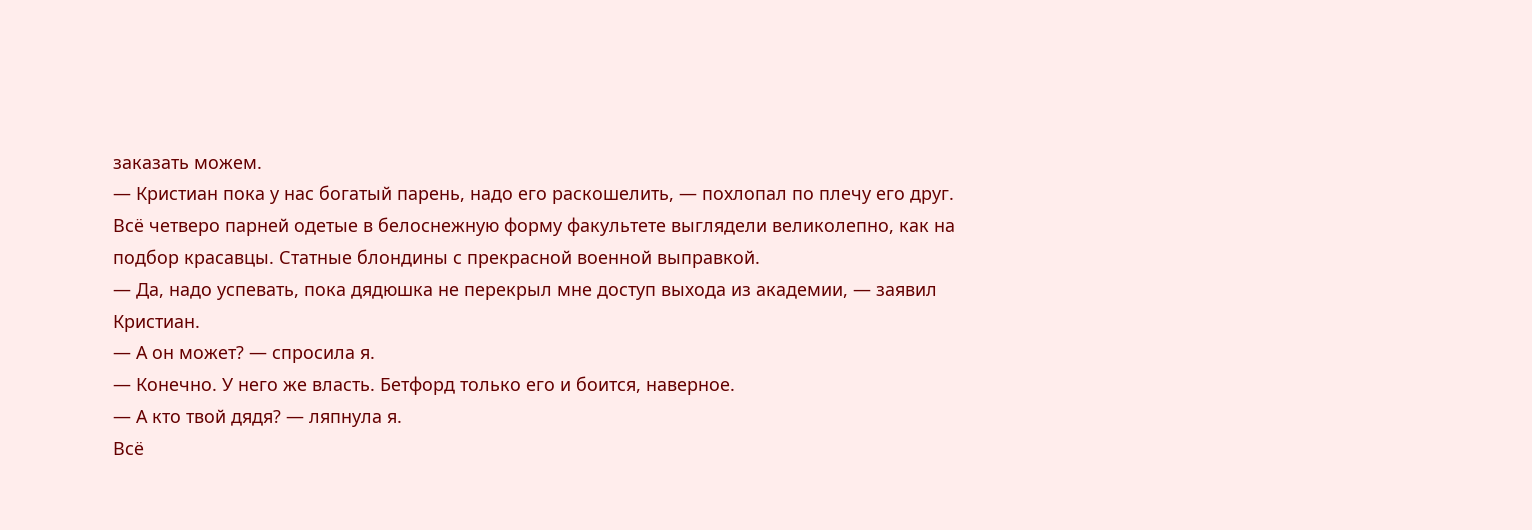заказать можем.
— Кристиан пока у нас богатый парень, надо его раскошелить, — похлопал по плечу его друг.
Всё четверо парней одетые в белоснежную форму факультете выглядели великолепно, как на подбор красавцы. Статные блондины с прекрасной военной выправкой.
— Да, надо успевать, пока дядюшка не перекрыл мне доступ выхода из академии, — заявил Кристиан.
— А он может? — спросила я.
— Конечно. У него же власть. Бетфорд только его и боится, наверное.
— А кто твой дядя? — ляпнула я.
Всё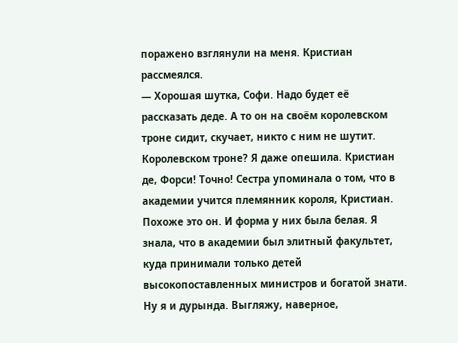поражено взглянули на меня. Кристиан рассмеялся.
— Хорошая шутка, Софи. Надо будет её рассказать деде. А то он на своём королевском троне сидит, скучает, никто с ним не шутит.
Королевском троне? Я даже опешила. Кристиан де, Форси! Точно! Сестра упоминала о том, что в академии учится племянник короля, Кристиан. Похоже это он. И форма у них была белая. Я знала, что в академии был элитный факультет, куда принимали только детей высокопоставленных министров и богатой знати.
Ну я и дурында. Выгляжу, наверное,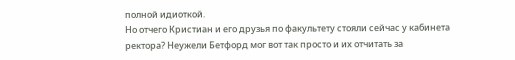полной идиоткой.
Но отчего Кристиан и его друзья по факультету стояли сейчас у кабинета ректора? Неужели Бетфорд мог вот так просто и их отчитать за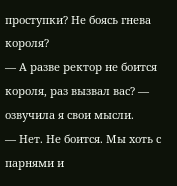проступки? Не боясь гнева короля?
— А разве ректор не боится короля, раз вызвал вас? — озвучила я свои мысли.
— Нет. Не боится. Мы хоть с парнями и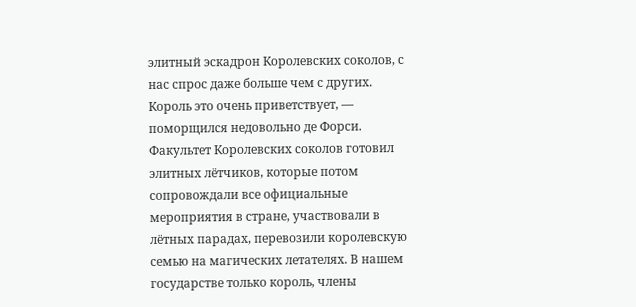элитный эскадрон Королевских соколов, с нас спрос даже больше чем с других. Король это очень приветствует, — поморщился недовольно де Форси.
Факультет Королевских соколов готовил элитных лётчиков, которые потом сопровождали все официальные мероприятия в стране, участвовали в лётных парадах, перевозили королевскую семью на магических летателях. В нашем государстве только король, члены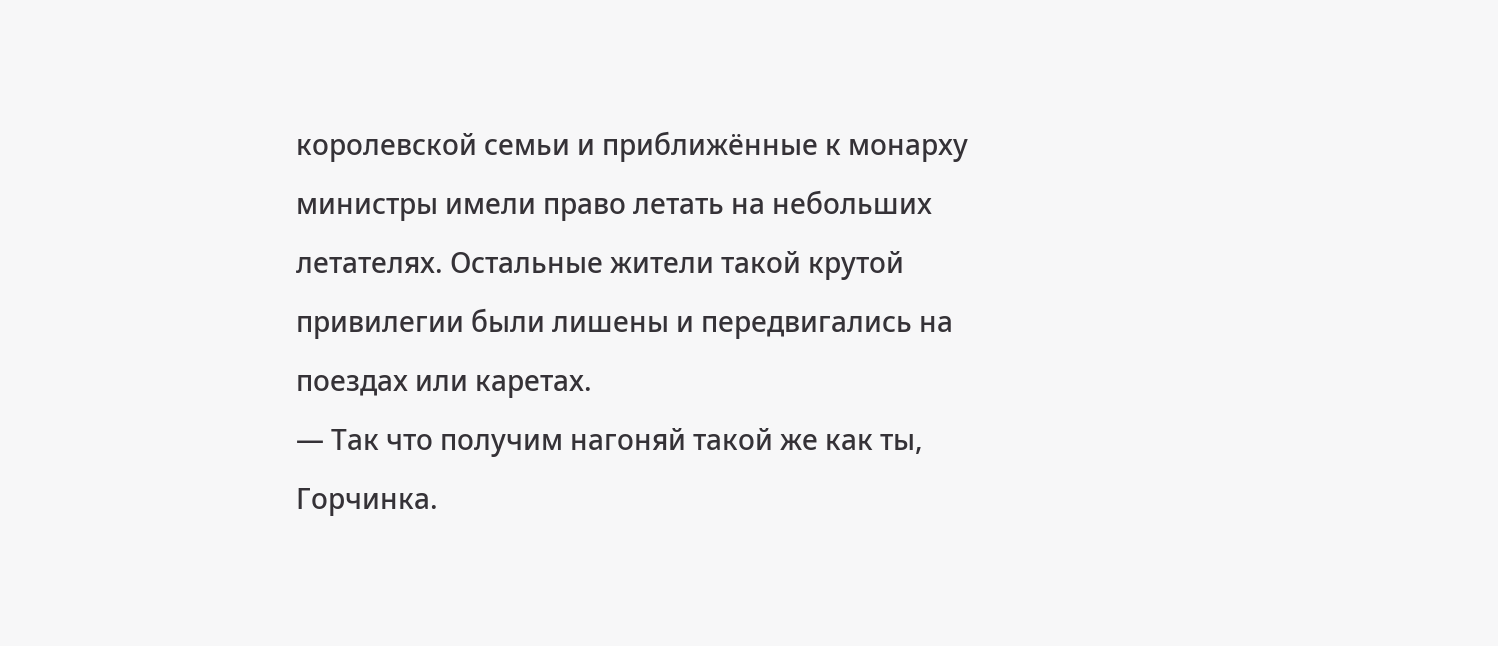королевской семьи и приближённые к монарху министры имели право летать на небольших летателях. Остальные жители такой крутой привилегии были лишены и передвигались на поездах или каретах.
— Так что получим нагоняй такой же как ты, Горчинка.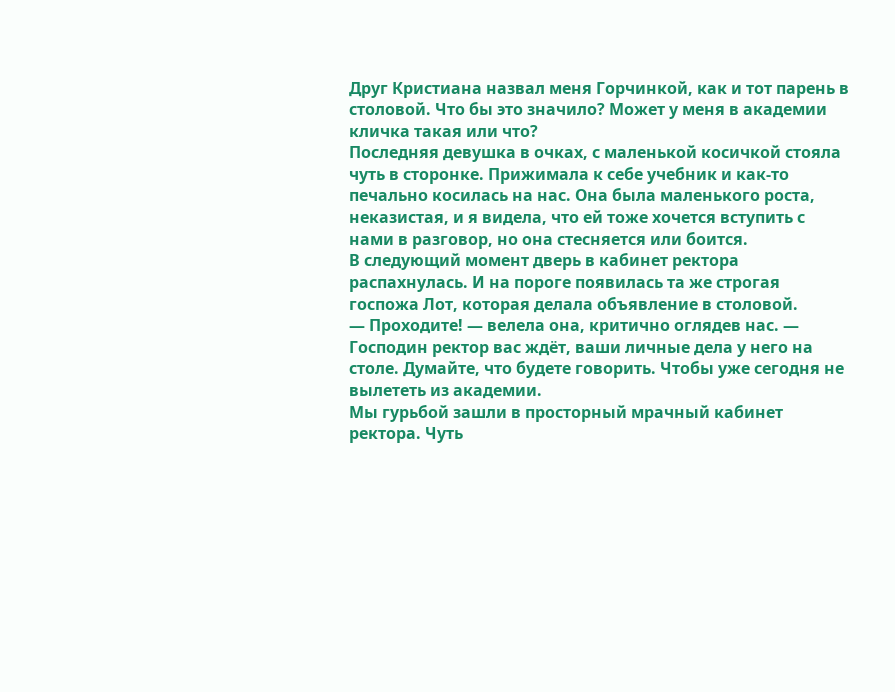Друг Кристиана назвал меня Горчинкой, как и тот парень в столовой. Что бы это значило? Может у меня в академии кличка такая или что?
Последняя девушка в очках, с маленькой косичкой стояла чуть в сторонке. Прижимала к себе учебник и как-то печально косилась на нас. Она была маленького роста, неказистая, и я видела, что ей тоже хочется вступить с нами в разговор, но она стесняется или боится.
В следующий момент дверь в кабинет ректора распахнулась. И на пороге появилась та же строгая госпожа Лот, которая делала объявление в столовой.
— Проходите! — велела она, критично оглядев нас. — Господин ректор вас ждёт, ваши личные дела у него на столе. Думайте, что будете говорить. Чтобы уже сегодня не вылететь из академии.
Мы гурьбой зашли в просторный мрачный кабинет ректора. Чуть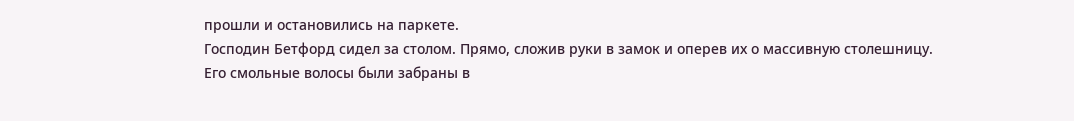прошли и остановились на паркете.
Господин Бетфорд сидел за столом. Прямо, сложив руки в замок и оперев их о массивную столешницу.
Его смольные волосы были забраны в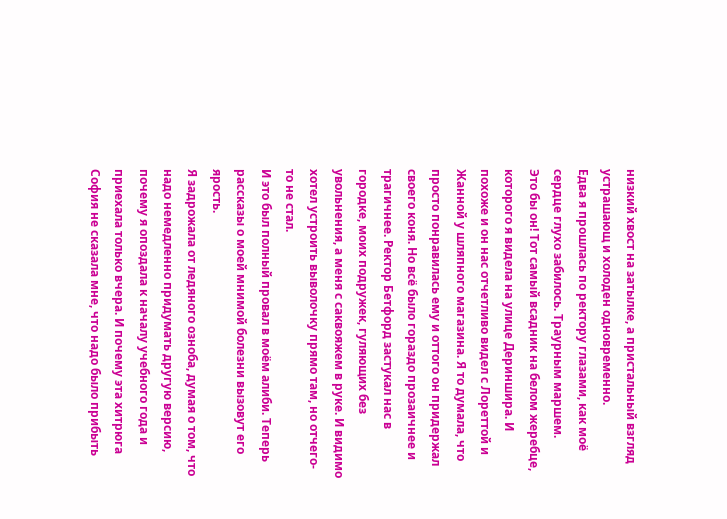низкий хвост на затылке, а пристальный взгляд устрашающ и холоден одновременно.
Едва я прошлась по ректору глазами, как моё сердце глухо забилось. Траурным маршем.
Это бы он! Тот самый всадник на белом жеребце, которого я видела на улице Дериншира. И похоже и он нас отчетливо видел с Лореттой и Жанной у шляпного магазина. Я то думала, что просто понравилась ему и оттого он придержал своего коня. Но всё было гораздо прозаичнее и трагичнее. Ректор Бетфорд застукал нас в городке, моих подружек, гуляющих без увольнения, а меня с саквояжем в руке. И видимо хотел устроить выволочку прямо там, но отчего-то не стал.
И это был полный провал в моём алиби. Теперь рассказы о моей мнимой болезни вызовут его ярость.
Я задрожала от ледяного озноба, думая о том, что надо немедленно придумать другую версию, почему я опоздала к началу учебного года и приехала только вчера. И почему эта хитрюга София не сказала мне, что надо было прибыть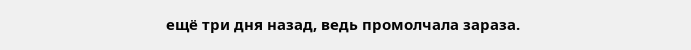ещё три дня назад, ведь промолчала зараза.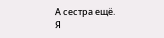А сестра ещё.
Я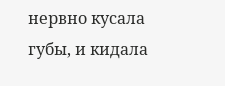нервно кусала губы, и кидала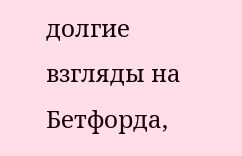долгие взгляды на Бетфорда,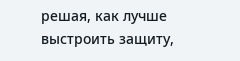решая, как лучше выстроить защиту,